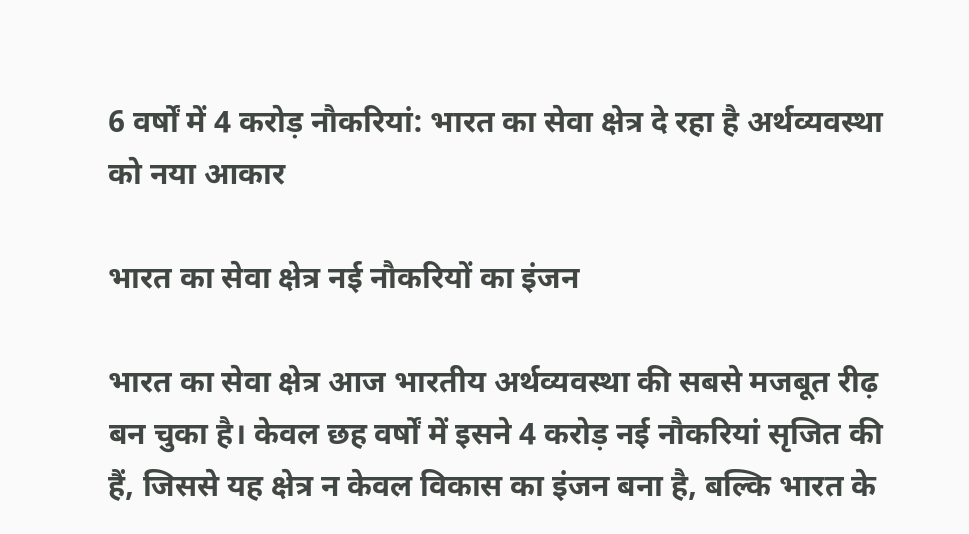6 वर्षों में 4 करोड़ नौकरियां: भारत का सेवा क्षेत्र दे रहा है अर्थव्यवस्था को नया आकार

भारत का सेवा क्षेत्र नई नौकरियों का इंजन

भारत का सेवा क्षेत्र आज भारतीय अर्थव्यवस्था की सबसे मजबूत रीढ़ बन चुका है। केवल छह वर्षों में इसने 4 करोड़ नई नौकरियां सृजित की हैं, जिससे यह क्षेत्र न केवल विकास का इंजन बना है, बल्कि भारत के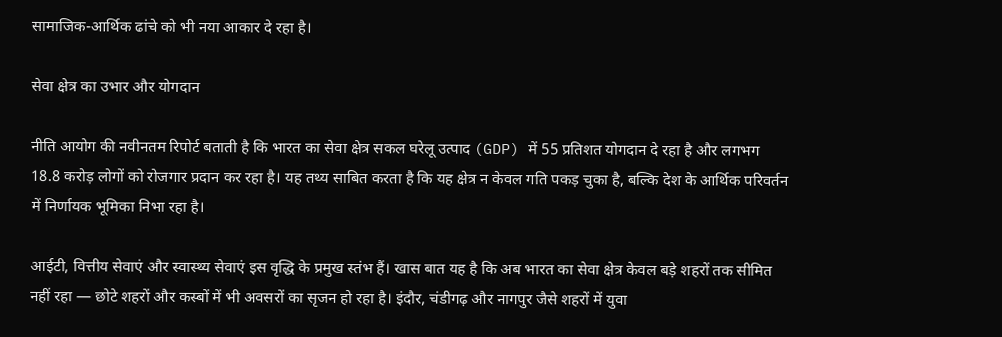सामाजिक-आर्थिक ढांचे को भी नया आकार दे रहा है।

सेवा क्षेत्र का उभार और योगदान

नीति आयोग की नवीनतम रिपोर्ट बताती है कि भारत का सेवा क्षेत्र सकल घरेलू उत्पाद (GDP) में 55 प्रतिशत योगदान दे रहा है और लगभग 18.8 करोड़ लोगों को रोजगार प्रदान कर रहा है। यह तथ्य साबित करता है कि यह क्षेत्र न केवल गति पकड़ चुका है, बल्कि देश के आर्थिक परिवर्तन में निर्णायक भूमिका निभा रहा है।

आईटी, वित्तीय सेवाएं और स्वास्थ्य सेवाएं इस वृद्धि के प्रमुख स्तंभ हैं। खास बात यह है कि अब भारत का सेवा क्षेत्र केवल बड़े शहरों तक सीमित नहीं रहा — छोटे शहरों और कस्बों में भी अवसरों का सृजन हो रहा है। इंदौर, चंडीगढ़ और नागपुर जैसे शहरों में युवा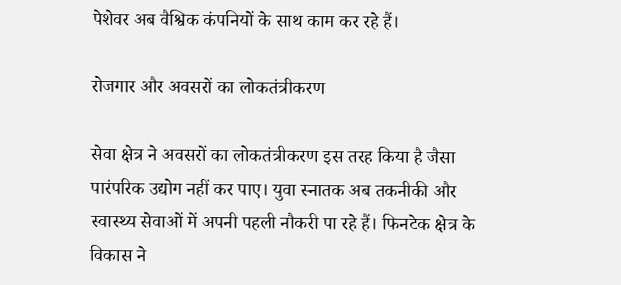पेशेवर अब वैश्विक कंपनियों के साथ काम कर रहे हैं।

रोजगार और अवसरों का लोकतंत्रीकरण

सेवा क्षेत्र ने अवसरों का लोकतंत्रीकरण इस तरह किया है जैसा पारंपरिक उद्योग नहीं कर पाए। युवा स्नातक अब तकनीकी और स्वास्थ्य सेवाओं में अपनी पहली नौकरी पा रहे हैं। फिनटेक क्षेत्र के विकास ने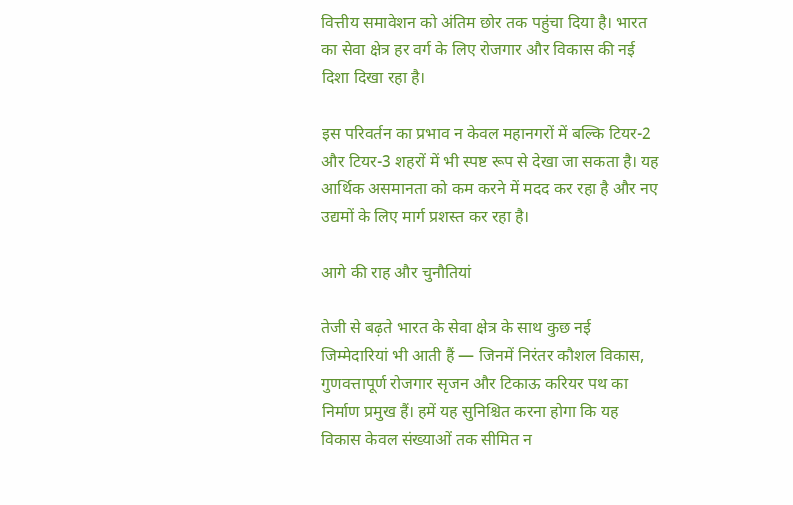वित्तीय समावेशन को अंतिम छोर तक पहुंचा दिया है। भारत का सेवा क्षेत्र हर वर्ग के लिए रोजगार और विकास की नई दिशा दिखा रहा है।

इस परिवर्तन का प्रभाव न केवल महानगरों में बल्कि टियर-2 और टियर-3 शहरों में भी स्पष्ट रूप से देखा जा सकता है। यह आर्थिक असमानता को कम करने में मदद कर रहा है और नए उद्यमों के लिए मार्ग प्रशस्त कर रहा है।

आगे की राह और चुनौतियां

तेजी से बढ़ते भारत के सेवा क्षेत्र के साथ कुछ नई जिम्मेदारियां भी आती हैं — जिनमें निरंतर कौशल विकास, गुणवत्तापूर्ण रोजगार सृजन और टिकाऊ करियर पथ का निर्माण प्रमुख हैं। हमें यह सुनिश्चित करना होगा कि यह विकास केवल संख्याओं तक सीमित न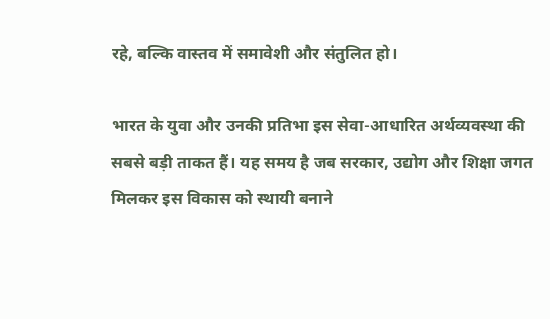रहे, बल्कि वास्तव में समावेशी और संतुलित हो।

भारत के युवा और उनकी प्रतिभा इस सेवा-आधारित अर्थव्यवस्था की सबसे बड़ी ताकत हैं। यह समय है जब सरकार, उद्योग और शिक्षा जगत मिलकर इस विकास को स्थायी बनाने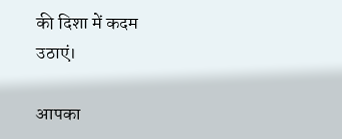की दिशा में कदम उठाएं।

आपका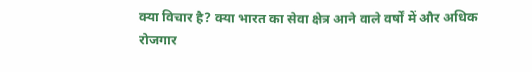क्या विचार है? क्या भारत का सेवा क्षेत्र आने वाले वर्षों में और अधिक रोजगार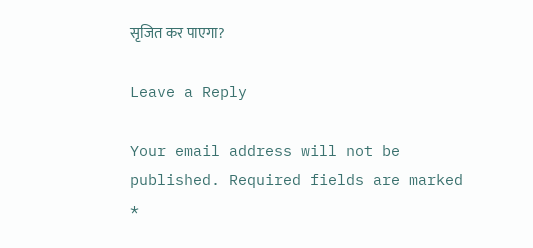सृजित कर पाएगा?

Leave a Reply

Your email address will not be published. Required fields are marked *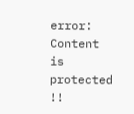error: Content is protected !!